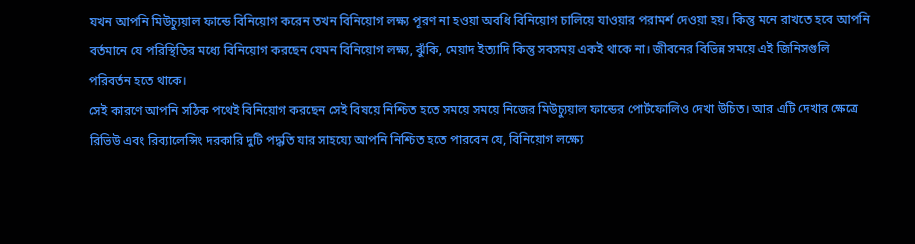যখন আপনি মিউচ্যুয়াল ফান্ডে বিনিয়োগ করেন তখন বিনিয়োগ লক্ষ্য পূরণ না হওয়া অবধি বিনিয়োগ চালিয়ে যাওয়ার পরামর্শ দেওয়া হয়। কিন্তু মনে রাখতে হবে আপনি বর্তমানে যে পরিস্থিতির মধ্যে বিনিয়োগ করছেন যেমন বিনিয়োগ লক্ষ্য, ঝুঁকি, মেয়াদ ইত্যাদি কিন্তু সবসময় একই থাকে না। জীবনের বিভিন্ন সময়ে এই জিনিসগুলি পরিবর্তন হতে থাকে।
সেই কারণে আপনি সঠিক পথেই বিনিয়োগ করছেন সেই বিষয়ে নিশ্চিত হতে সময়ে সময়ে নিজের মিউচ্যুয়াল ফান্ডের পোর্টফোলিও দেখা উচিত। আর এটি দেখার ক্ষেত্রে রিভিউ এবং রিব্যালেন্সিং দরকারি দুটি পদ্ধতি যার সাহয্যে আপনি নিশ্চিত হতে পারবেন যে, বিনিয়োগ লক্ষ্যে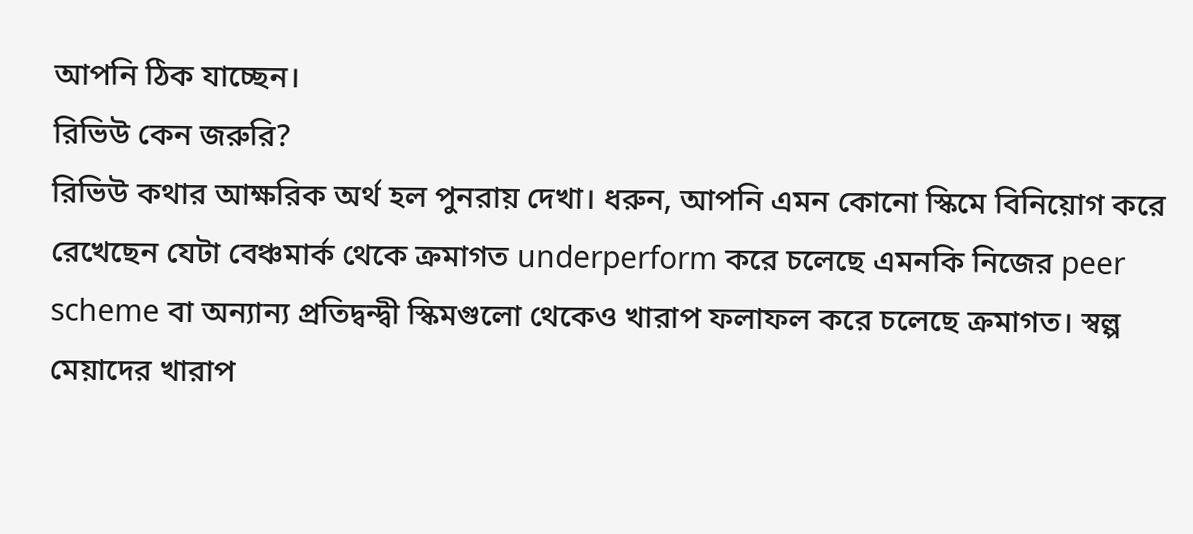আপনি ঠিক যাচ্ছেন।
রিভিউ কেন জরুরি?
রিভিউ কথার আক্ষরিক অর্থ হল পুনরায় দেখা। ধরুন, আপনি এমন কোনো স্কিমে বিনিয়োগ করে রেখেছেন যেটা বেঞ্চমার্ক থেকে ক্রমাগত underperform করে চলেছে এমনকি নিজের peer scheme বা অন্যান্য প্রতিদ্বন্দ্বী স্কিমগুলো থেকেও খারাপ ফলাফল করে চলেছে ক্রমাগত। স্বল্প মেয়াদের খারাপ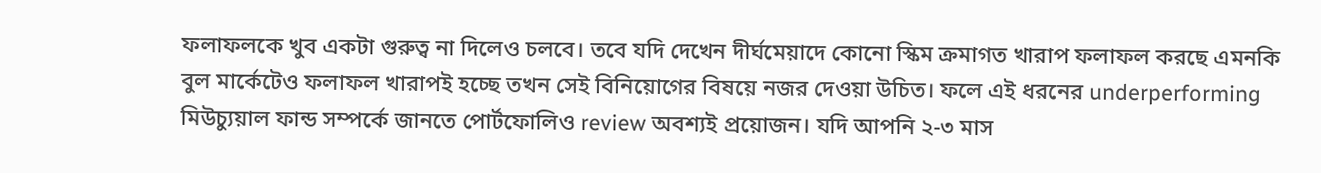ফলাফলকে খুব একটা গুরুত্ব না দিলেও চলবে। তবে যদি দেখেন দীর্ঘমেয়াদে কোনো স্কিম ক্রমাগত খারাপ ফলাফল করছে এমনকি বুল মার্কেটেও ফলাফল খারাপই হচ্ছে তখন সেই বিনিয়োগের বিষয়ে নজর দেওয়া উচিত। ফলে এই ধরনের underperforming মিউচ্যুয়াল ফান্ড সম্পর্কে জানতে পোর্টফোলিও review অবশ্যই প্রয়োজন। যদি আপনি ২-৩ মাস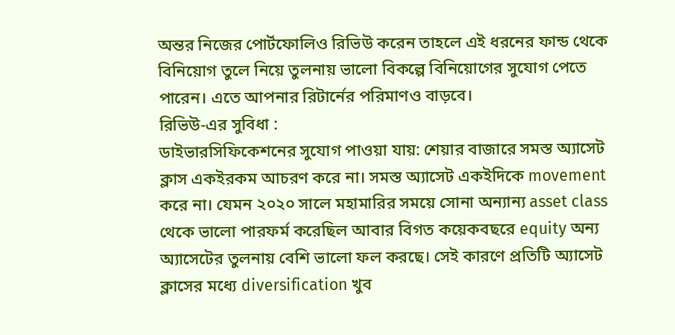অন্তর নিজের পোর্টফোলিও রিভিউ করেন তাহলে এই ধরনের ফান্ড থেকে বিনিয়োগ তুলে নিয়ে তুলনায় ভালো বিকল্পে বিনিয়োগের সুযোগ পেতে পারেন। এতে আপনার রিটার্নের পরিমাণও বাড়বে।
রিভিউ-এর সুবিধা :
ডাইভারসিফিকেশনের সুযোগ পাওয়া যায়: শেয়ার বাজারে সমস্ত অ্যাসেট ক্লাস একইরকম আচরণ করে না। সমস্ত অ্যাসেট একইদিকে movement করে না। যেমন ২০২০ সালে মহামারির সময়ে সোনা অন্যান্য asset class থেকে ভালো পারফর্ম করেছিল আবার বিগত কয়েকবছরে equity অন্য অ্যাসেটের তুলনায় বেশি ভালো ফল করছে। সেই কারণে প্রতিটি অ্যাসেট ক্লাসের মধ্যে diversification খুব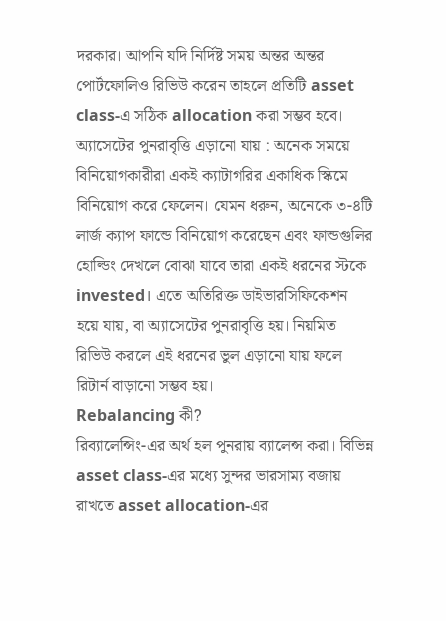দরকার। আপনি যদি নির্দিষ্ট সময় অন্তর অন্তর পোর্টফোলিও রিভিউ করেন তাহলে প্রতিটি asset class-এ সঠিক allocation করা সম্ভব হবে।
অ্যাসেটের পুনরাবৃত্তি এড়ানো যায় : অনেক সময়ে বিনিয়োগকারীরা একই ক্যাটাগরির একাধিক স্কিমে বিনিয়োগ করে ফেলেন। যেমন ধরুন, অনেকে ৩-৪টি লার্জ ক্যাপ ফান্ডে বিনিয়োগ করেছেন এবং ফান্ডগুলির হোল্ডিং দেখলে বোঝা যাবে তারা একই ধরনের স্টকে invested। এতে অতিরিক্ত ডাইভারসিফিকেশন হয়ে যায়, বা অ্যাসেটের পুনরাবৃত্তি হয়। নিয়মিত রিভিউ করলে এই ধরনের ভুল এড়ানো যায় ফলে রিটার্ন বাড়ানো সম্ভব হয়।
Rebalancing কী?
রিব্যালেন্সিং-এর অর্থ হল পুনরায় ব্যালেন্স করা। বিভিন্ন asset class-এর মধ্যে সুন্দর ভারসাম্য বজায় রাখতে asset allocation-এর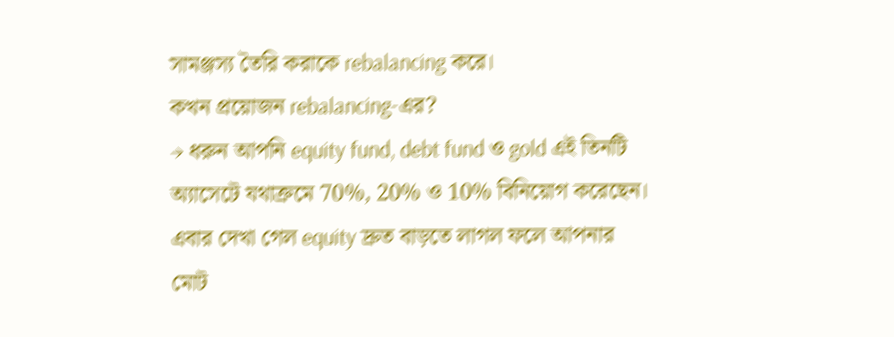সামঞ্জস্য তৈরি করাকে rebalancing করে।
কখন প্রয়োজন rebalancing-এর?
→ ধরুন আপনি equity fund, debt fund ও gold এই তিনটি অ্যাসেটে যথাক্রমে 70%, 20% ও 10% বিনিয়োগ করেছেন। এবার দেখা গেল equity দ্রুত বাড়তে লাগল ফলে আপনার মোট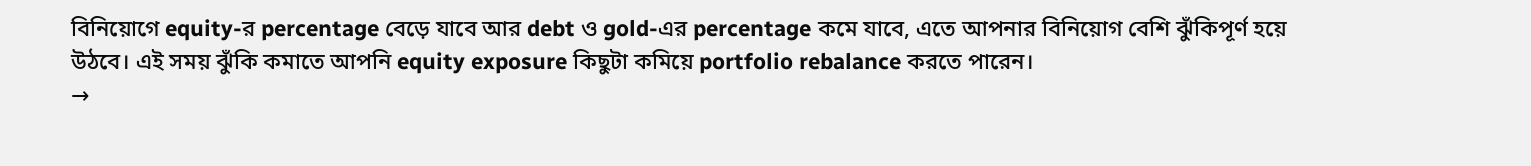বিনিয়োগে equity-র percentage বেড়ে যাবে আর debt ও gold-এর percentage কমে যাবে, এতে আপনার বিনিয়োগ বেশি ঝুঁকিপূর্ণ হয়ে উঠবে। এই সময় ঝুঁকি কমাতে আপনি equity exposure কিছুটা কমিয়ে portfolio rebalance করতে পারেন।
→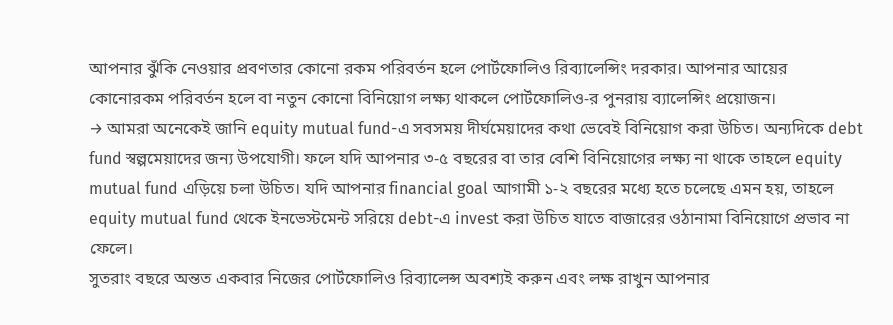আপনার ঝুঁকি নেওয়ার প্রবণতার কোনো রকম পরিবর্তন হলে পোর্টফোলিও রিব্যালেন্সিং দরকার। আপনার আয়ের কোনোরকম পরিবর্তন হলে বা নতুন কোনো বিনিয়োগ লক্ষ্য থাকলে পোর্টফোলিও-র পুনরায় ব্যালেন্সিং প্রয়োজন।
→ আমরা অনেকেই জানি equity mutual fund-এ সবসময় দীর্ঘমেয়াদের কথা ভেবেই বিনিয়োগ করা উচিত। অন্যদিকে debt fund স্বল্পমেয়াদের জন্য উপযোগী। ফলে যদি আপনার ৩-৫ বছরের বা তার বেশি বিনিয়োগের লক্ষ্য না থাকে তাহলে equity mutual fund এড়িয়ে চলা উচিত। যদি আপনার financial goal আগামী ১-২ বছরের মধ্যে হতে চলেছে এমন হয়, তাহলে equity mutual fund থেকে ইনভেস্টমেন্ট সরিয়ে debt-এ invest করা উচিত যাতে বাজারের ওঠানামা বিনিয়োগে প্রভাব না ফেলে।
সুতরাং বছরে অন্তত একবার নিজের পোর্টফোলিও রিব্যালেন্স অবশ্যই করুন এবং লক্ষ রাখুন আপনার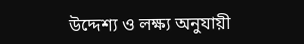উদ্দেশ্য ও লক্ষ্য অনুযায়ী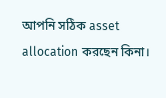আপনি সঠিক asset allocation করছেন কিনা।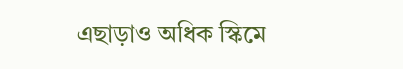এছাড়াও অধিক স্কিমে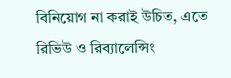বিনিয়োগ না করাই উচিত, এতে রিভিউ ও রিব্যালেন্সিং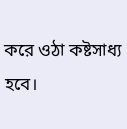করে ওঠা কষ্টসাধ্য হবে।